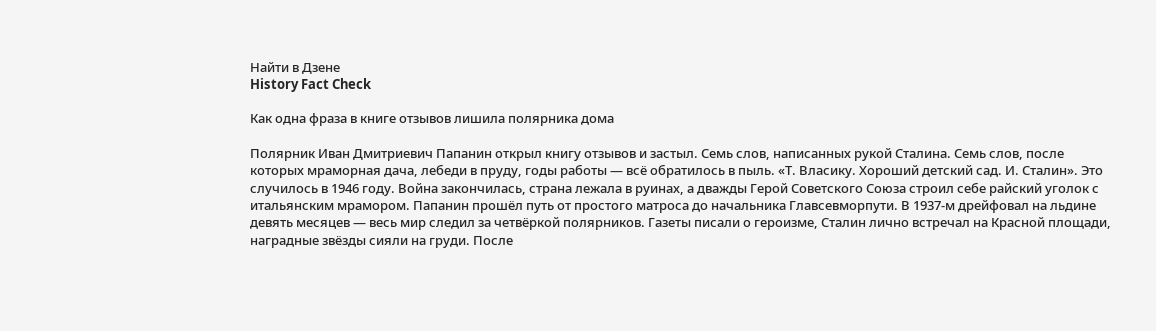Найти в Дзене
History Fact Check

Как одна фраза в книге отзывов лишила полярника дома

Полярник Иван Дмитриевич Папанин открыл книгу отзывов и застыл. Семь слов, написанных рукой Сталина. Семь слов, после которых мраморная дача, лебеди в пруду, годы работы — всё обратилось в пыль. «Т. Власику. Хороший детский сад. И. Сталин». Это случилось в 1946 году. Война закончилась, страна лежала в руинах, а дважды Герой Советского Союза строил себе райский уголок с итальянским мрамором. Папанин прошёл путь от простого матроса до начальника Главсевморпути. В 1937-м дрейфовал на льдине девять месяцев — весь мир следил за четвёркой полярников. Газеты писали о героизме, Сталин лично встречал на Красной площади, наградные звёзды сияли на груди. После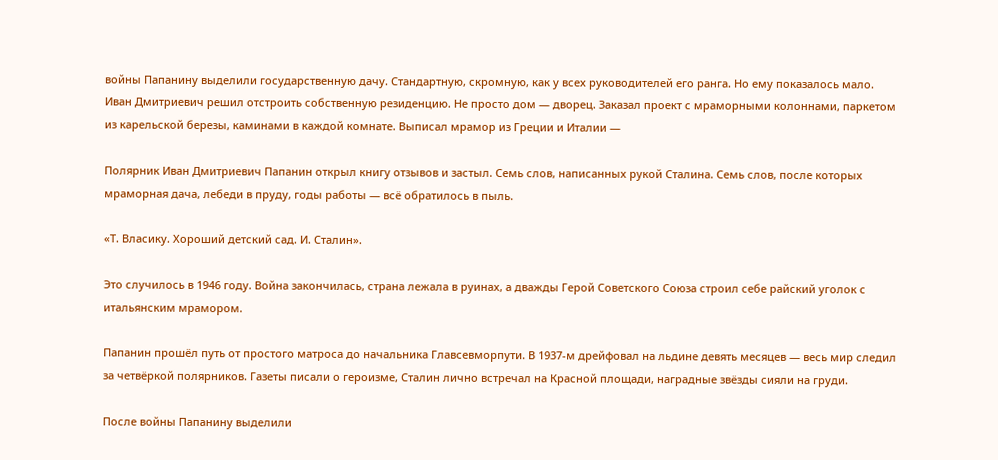войны Папанину выделили государственную дачу. Стандартную, скромную, как у всех руководителей его ранга. Но ему показалось мало. Иван Дмитриевич решил отстроить собственную резиденцию. Не просто дом — дворец. Заказал проект с мраморными колоннами, паркетом из карельской березы, каминами в каждой комнате. Выписал мрамор из Греции и Италии —

Полярник Иван Дмитриевич Папанин открыл книгу отзывов и застыл. Семь слов, написанных рукой Сталина. Семь слов, после которых мраморная дача, лебеди в пруду, годы работы — всё обратилось в пыль.

«Т. Власику. Хороший детский сад. И. Сталин».

Это случилось в 1946 году. Война закончилась, страна лежала в руинах, а дважды Герой Советского Союза строил себе райский уголок с итальянским мрамором.

Папанин прошёл путь от простого матроса до начальника Главсевморпути. В 1937-м дрейфовал на льдине девять месяцев — весь мир следил за четвёркой полярников. Газеты писали о героизме, Сталин лично встречал на Красной площади, наградные звёзды сияли на груди.

После войны Папанину выделили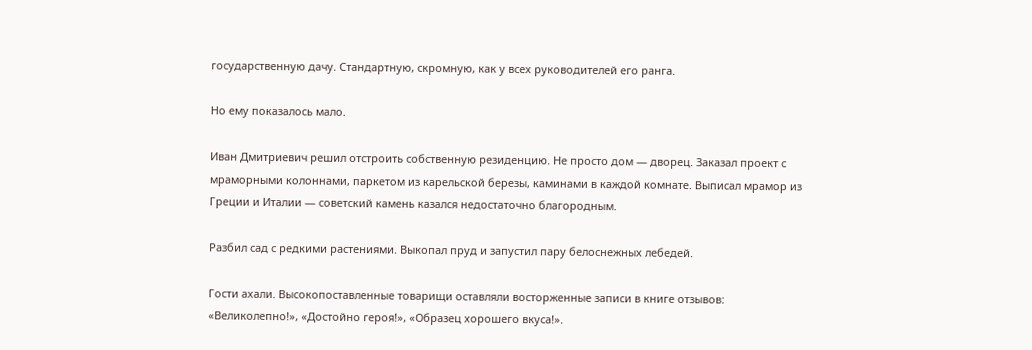государственную дачу. Стандартную, скромную, как у всех руководителей его ранга.

Но ему показалось мало.

Иван Дмитриевич решил отстроить собственную резиденцию. Не просто дом — дворец. Заказал проект с мраморными колоннами, паркетом из карельской березы, каминами в каждой комнате. Выписал мрамор из Греции и Италии — советский камень казался недостаточно благородным.

Разбил сад с редкими растениями. Выкопал пруд и запустил пару белоснежных лебедей.

Гости ахали. Высокопоставленные товарищи оставляли восторженные записи в книге отзывов: «Великолепно!», «Достойно героя!», «Образец хорошего вкуса!».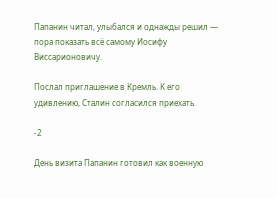Папанин читал, улыбался и однажды решил — пора показать всё самому Иосифу Виссарионовичу.

Послал приглашение в Кремль. К его удивлению, Сталин согласился приехать.

-2

День визита Папанин готовил как военную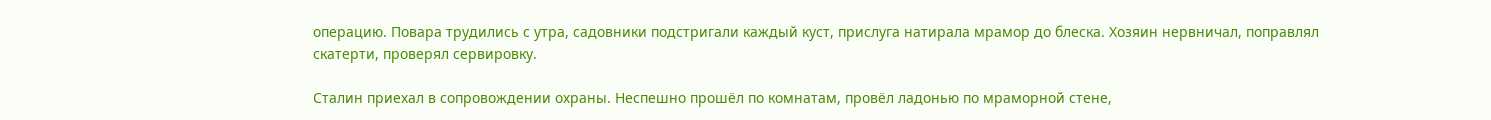операцию. Повара трудились с утра, садовники подстригали каждый куст, прислуга натирала мрамор до блеска. Хозяин нервничал, поправлял скатерти, проверял сервировку.

Сталин приехал в сопровождении охраны. Неспешно прошёл по комнатам, провёл ладонью по мраморной стене,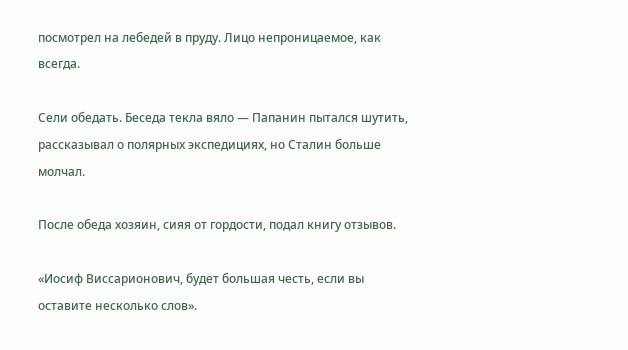посмотрел на лебедей в пруду. Лицо непроницаемое, как всегда.

Сели обедать. Беседа текла вяло — Папанин пытался шутить, рассказывал о полярных экспедициях, но Сталин больше молчал.

После обеда хозяин, сияя от гордости, подал книгу отзывов.

«Иосиф Виссарионович, будет большая честь, если вы оставите несколько слов».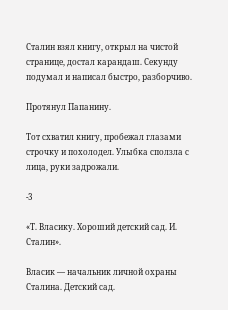Сталин взял книгу, открыл на чистой странице, достал карандаш. Секунду подумал и написал быстро, разборчиво.

Протянул Папанину.

Тот схватил книгу, пробежал глазами строчку и похолодел. Улыбка сползла с лица, руки задрожали.

-3

«Т. Власику. Хороший детский сад. И. Сталин».

Власик — начальник личной охраны Сталина. Детский сад.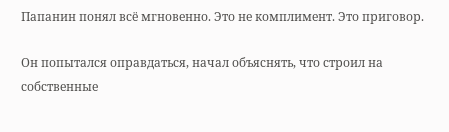Папанин понял всё мгновенно. Это не комплимент. Это приговор.

Он попытался оправдаться, начал объяснять, что строил на собственные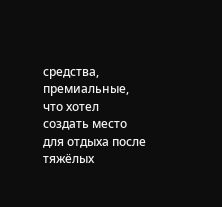средства, премиальные, что хотел создать место для отдыха после тяжёлых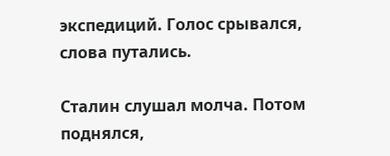экспедиций. Голос срывался, слова путались.

Сталин слушал молча. Потом поднялся,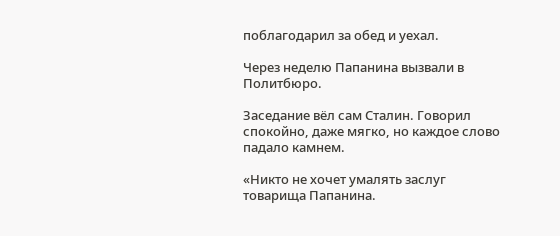поблагодарил за обед и уехал.

Через неделю Папанина вызвали в Политбюро.

Заседание вёл сам Сталин. Говорил спокойно, даже мягко, но каждое слово падало камнем.

«Никто не хочет умалять заслуг товарища Папанина.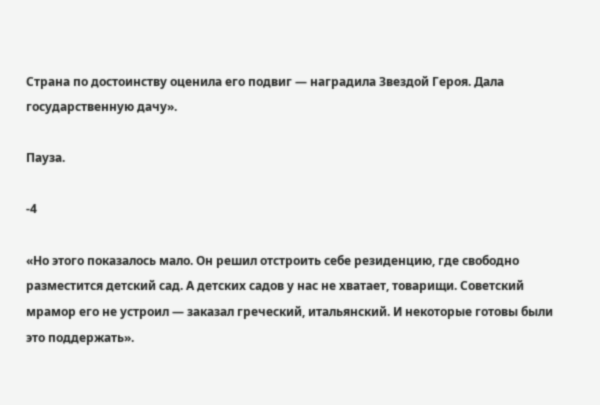Страна по достоинству оценила его подвиг — наградила Звездой Героя. Дала государственную дачу».

Пауза.

-4

«Но этого показалось мало. Он решил отстроить себе резиденцию, где свободно разместится детский сад. А детских садов у нас не хватает, товарищи. Советский мрамор его не устроил — заказал греческий, итальянский. И некоторые готовы были это поддержать».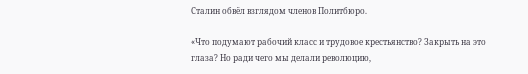Сталин обвёл взглядом членов Политбюро.

«Что подумают рабочий класс и трудовое крестьянство? Закрыть на это глаза? Но ради чего мы делали революцию,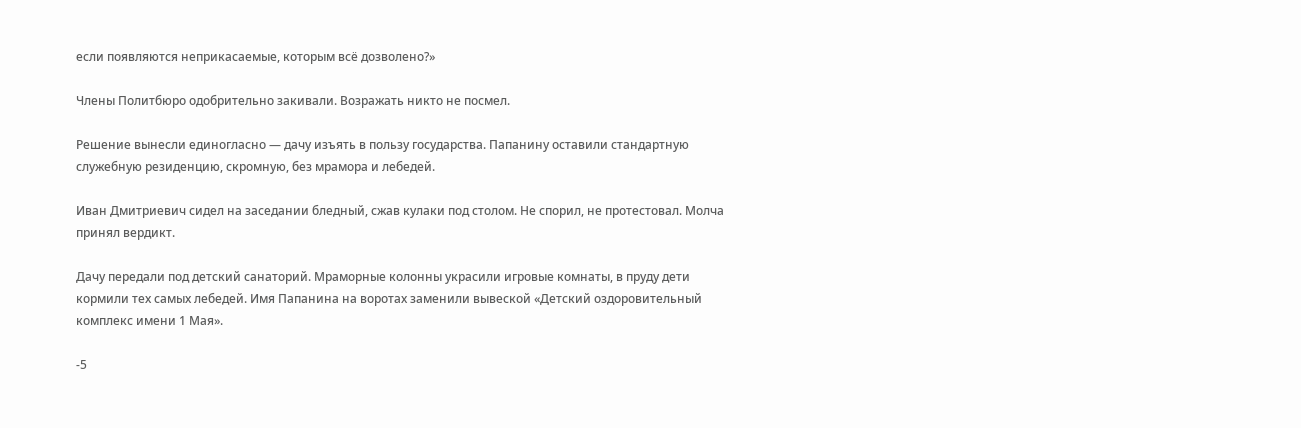если появляются неприкасаемые, которым всё дозволено?»

Члены Политбюро одобрительно закивали. Возражать никто не посмел.

Решение вынесли единогласно — дачу изъять в пользу государства. Папанину оставили стандартную служебную резиденцию, скромную, без мрамора и лебедей.

Иван Дмитриевич сидел на заседании бледный, сжав кулаки под столом. Не спорил, не протестовал. Молча принял вердикт.

Дачу передали под детский санаторий. Мраморные колонны украсили игровые комнаты, в пруду дети кормили тех самых лебедей. Имя Папанина на воротах заменили вывеской «Детский оздоровительный комплекс имени 1 Мая».

-5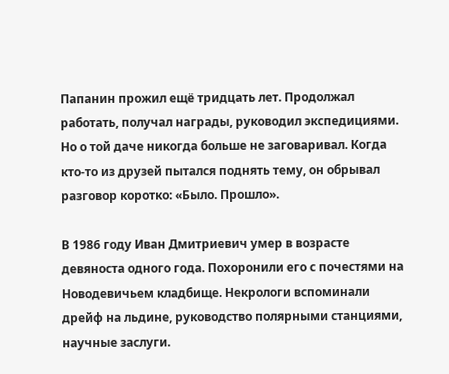Папанин прожил ещё тридцать лет. Продолжал работать, получал награды, руководил экспедициями. Но о той даче никогда больше не заговаривал. Когда кто-то из друзей пытался поднять тему, он обрывал разговор коротко: «Было. Прошло».

В 1986 году Иван Дмитриевич умер в возрасте девяноста одного года. Похоронили его с почестями на Новодевичьем кладбище. Некрологи вспоминали дрейф на льдине, руководство полярными станциями, научные заслуги.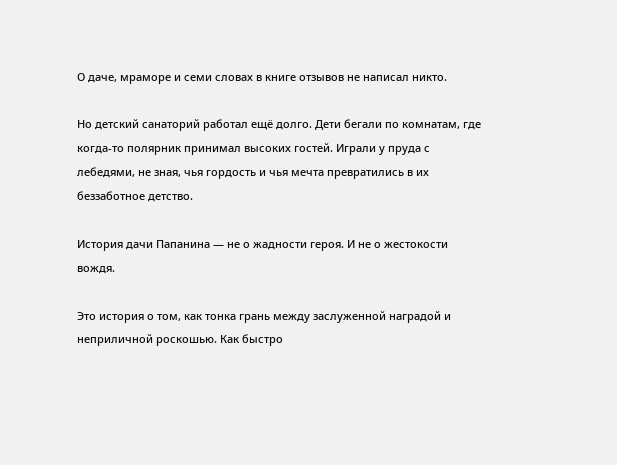О даче, мраморе и семи словах в книге отзывов не написал никто.

Но детский санаторий работал ещё долго. Дети бегали по комнатам, где когда-то полярник принимал высоких гостей. Играли у пруда с лебедями, не зная, чья гордость и чья мечта превратились в их беззаботное детство.

История дачи Папанина — не о жадности героя. И не о жестокости вождя.

Это история о том, как тонка грань между заслуженной наградой и неприличной роскошью. Как быстро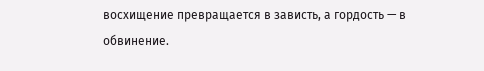восхищение превращается в зависть, а гордость — в обвинение.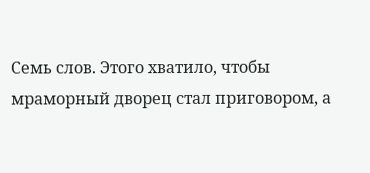Семь слов. Этого хватило, чтобы мраморный дворец стал приговором, а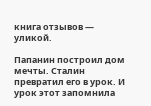книга отзывов — уликой.

Папанин построил дом мечты. Сталин превратил его в урок. И урок этот запомнила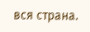вся страна.